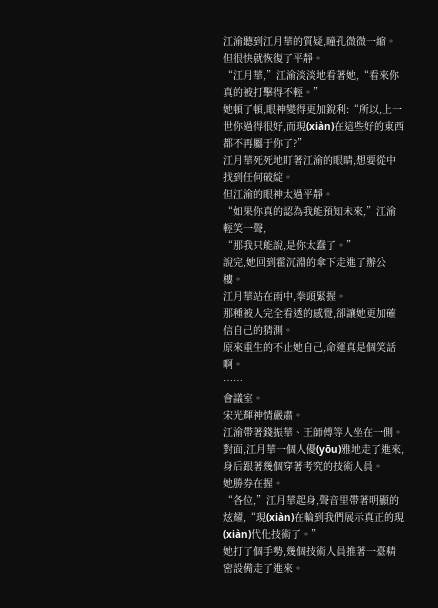江渝聽到江月華的質疑,瞳孔微微一縮。
但很快就恢復了平靜。
“江月華,”江渝淡淡地看著她,“看來你真的被打擊得不輕。”
她頓了頓,眼神變得更加銳利:“所以,上一世你過得很好,而現(xiàn)在這些好的東西都不再屬于你了?”
江月華死死地盯著江渝的眼睛,想要從中找到任何破綻。
但江渝的眼神太過平靜。
“如果你真的認為我能預知未來,”江渝輕笑一聲,
“那我只能說,是你太蠢了。”
說完,她回到霍沉淵的傘下走進了辦公樓。
江月華站在雨中,拳頭緊握。
那種被人完全看透的感覺,卻讓她更加確信自己的猜測。
原來重生的不止她自己,命運真是個笑話啊。
……
會議室。
宋光輝神情嚴肅。
江渝帶著錢振華、王師傅等人坐在一側。
對面,江月華一個人優(yōu)雅地走了進來,身后跟著幾個穿著考究的技術人員。
她勝券在握。
“各位,”江月華起身,聲音里帶著明顯的炫耀,“現(xiàn)在輪到我們展示真正的現(xiàn)代化技術了。”
她打了個手勢,幾個技術人員推著一臺精密設備走了進來。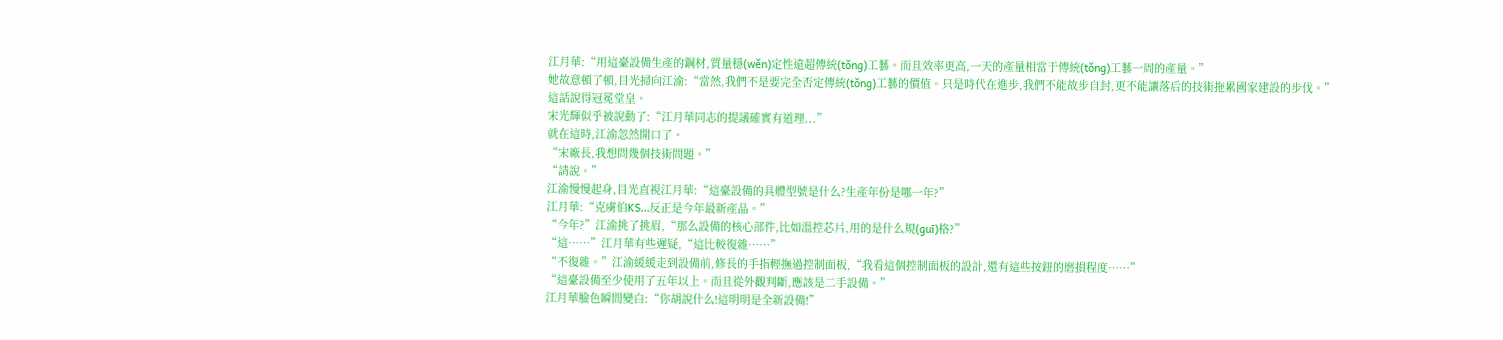江月華:“用這臺設備生產的鋼材,質量穩(wěn)定性遠超傳統(tǒng)工藝。而且效率更高,一天的產量相當于傳統(tǒng)工藝一周的產量。”
她故意頓了頓,目光掃向江渝:“當然,我們不是要完全否定傳統(tǒng)工藝的價值。只是時代在進步,我們不能故步自封,更不能讓落后的技術拖累國家建設的步伐。”
這話說得冠冕堂皇。
宋光輝似乎被說動了:“江月華同志的提議確實有道理...”
就在這時,江渝忽然開口了。
“宋廠長,我想問幾個技術問題。”
“請說。”
江渝慢慢起身,目光直視江月華:“這臺設備的具體型號是什么?生產年份是哪一年?”
江月華:“克虜伯KS...反正是今年最新產品。”
“今年?”江渝挑了挑眉,“那么設備的核心部件,比如溫控芯片,用的是什么規(guī)格?”
“這……”江月華有些遲疑,“這比較復雜……”
“不復雜。”江渝緩緩走到設備前,修長的手指輕撫過控制面板,“我看這個控制面板的設計,還有這些按鈕的磨損程度……”
“這臺設備至少使用了五年以上。而且從外觀判斷,應該是二手設備。”
江月華臉色瞬間變白:“你胡說什么!這明明是全新設備!”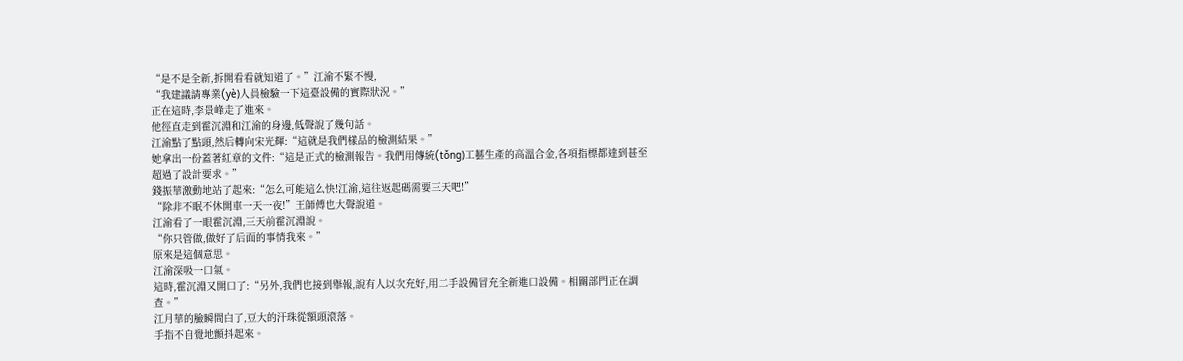“是不是全新,拆開看看就知道了。”江渝不緊不慢,
“我建議請專業(yè)人員檢驗一下這臺設備的實際狀況。”
正在這時,李景峰走了進來。
他徑直走到霍沉淵和江渝的身邊,低聲說了幾句話。
江渝點了點頭,然后轉向宋光輝:“這就是我們樣品的檢測結果。”
她拿出一份蓋著紅章的文件:“這是正式的檢測報告。我們用傳統(tǒng)工藝生產的高溫合金,各項指標都達到甚至超過了設計要求。”
錢振華激動地站了起來:“怎么可能這么快!江渝,這往返起碼需要三天吧!”
“除非不眠不休開車一天一夜!”王師傅也大聲說道。
江渝看了一眼霍沉淵,三天前霍沉淵說。
“你只管做,做好了后面的事情我來。”
原來是這個意思。
江渝深吸一口氣。
這時,霍沉淵又開口了:“另外,我們也接到舉報,說有人以次充好,用二手設備冒充全新進口設備。相關部門正在調查。”
江月華的臉瞬間白了,豆大的汗珠從額頭滾落。
手指不自覺地顫抖起來。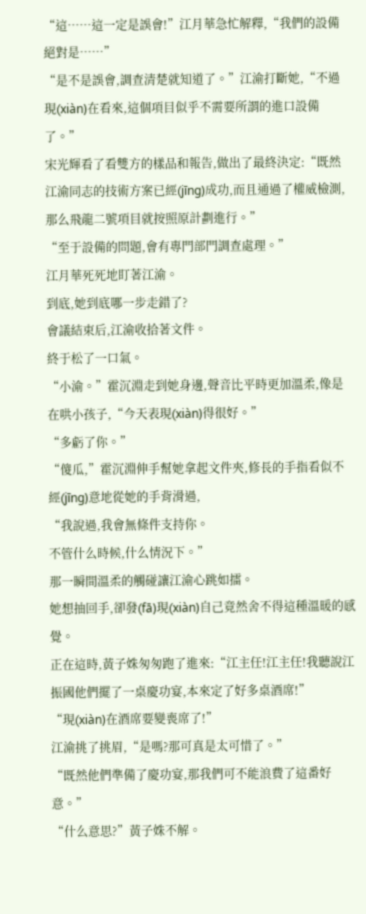“這……這一定是誤會!”江月華急忙解釋,“我們的設備絕對是……”
“是不是誤會,調查清楚就知道了。”江渝打斷她,“不過現(xiàn)在看來,這個項目似乎不需要所謂的進口設備了。”
宋光輝看了看雙方的樣品和報告,做出了最終決定:“既然江渝同志的技術方案已經(jīng)成功,而且通過了權威檢測,那么飛龍二號項目就按照原計劃進行。”
“至于設備的問題,會有專門部門調查處理。”
江月華死死地盯著江渝。
到底,她到底哪一步走錯了?
會議結束后,江渝收拾著文件。
終于松了一口氣。
“小渝。”霍沉淵走到她身邊,聲音比平時更加溫柔,像是在哄小孩子,“今天表現(xiàn)得很好。”
“多虧了你。”
“傻瓜,”霍沉淵伸手幫她拿起文件夾,修長的手指看似不經(jīng)意地從她的手背滑過,
“我說過,我會無條件支持你。
不管什么時候,什么情況下。”
那一瞬間溫柔的觸碰讓江渝心跳如擂。
她想抽回手,卻發(fā)現(xiàn)自己竟然舍不得這種溫暖的感覺。
正在這時,黃子姝匆匆跑了進來:“江主任!江主任!我聽說江振國他們擺了一桌慶功宴,本來定了好多桌酒席!”
“現(xiàn)在酒席要變喪席了!”
江渝挑了挑眉,“是嗎?那可真是太可惜了。”
“既然他們準備了慶功宴,那我們可不能浪費了這番好意。”
“什么意思?”黃子姝不解。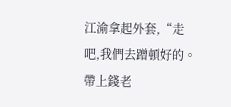江渝拿起外套,“走吧,我們去蹭頓好的。帶上錢老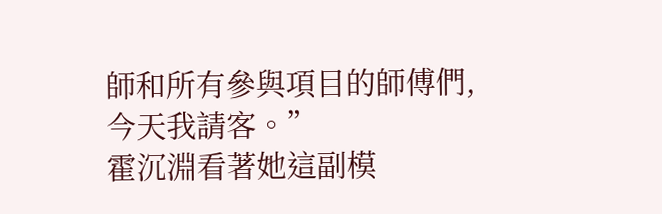師和所有參與項目的師傅們,今天我請客。”
霍沉淵看著她這副模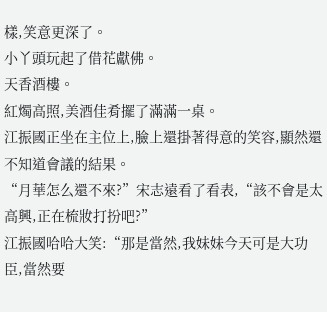樣,笑意更深了。
小丫頭玩起了借花獻佛。
天香酒樓。
紅燭高照,美酒佳肴擺了滿滿一桌。
江振國正坐在主位上,臉上還掛著得意的笑容,顯然還不知道會議的結果。
“月華怎么還不來?”宋志遠看了看表,“該不會是太高興,正在梳妝打扮吧?”
江振國哈哈大笑:“那是當然,我妹妹今天可是大功臣,當然要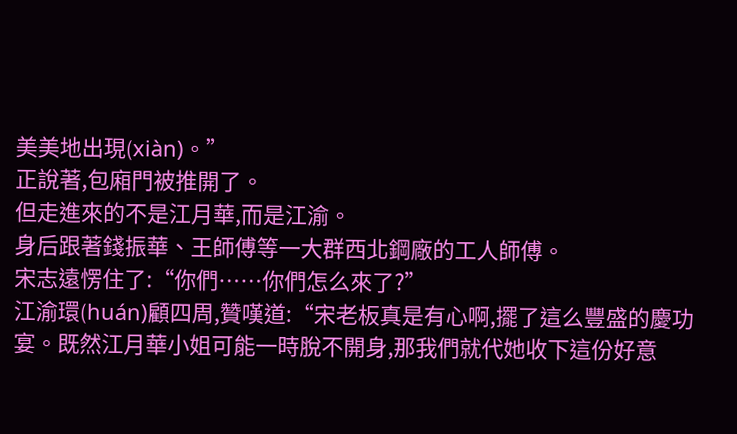美美地出現(xiàn)。”
正說著,包廂門被推開了。
但走進來的不是江月華,而是江渝。
身后跟著錢振華、王師傅等一大群西北鋼廠的工人師傅。
宋志遠愣住了:“你們……你們怎么來了?”
江渝環(huán)顧四周,贊嘆道:“宋老板真是有心啊,擺了這么豐盛的慶功宴。既然江月華小姐可能一時脫不開身,那我們就代她收下這份好意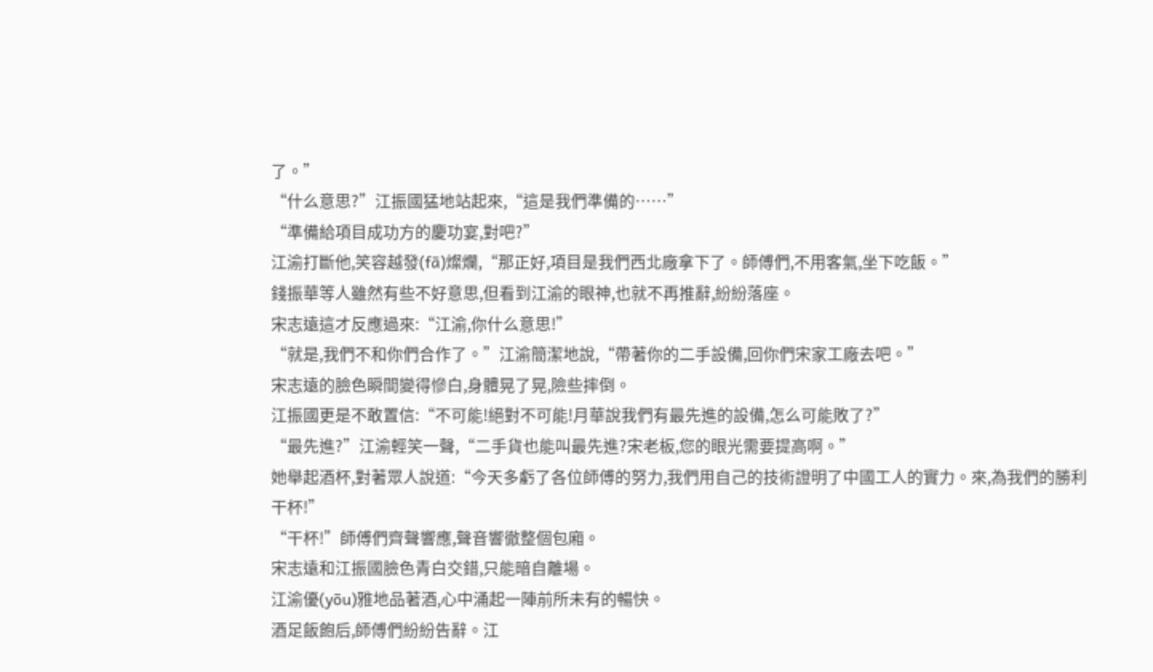了。”
“什么意思?”江振國猛地站起來,“這是我們準備的……”
“準備給項目成功方的慶功宴,對吧?”
江渝打斷他,笑容越發(fā)燦爛,“那正好,項目是我們西北廠拿下了。師傅們,不用客氣,坐下吃飯。”
錢振華等人雖然有些不好意思,但看到江渝的眼神,也就不再推辭,紛紛落座。
宋志遠這才反應過來:“江渝,你什么意思!”
“就是,我們不和你們合作了。”江渝簡潔地說,“帶著你的二手設備,回你們宋家工廠去吧。”
宋志遠的臉色瞬間變得慘白,身體晃了晃,險些摔倒。
江振國更是不敢置信:“不可能!絕對不可能!月華說我們有最先進的設備,怎么可能敗了?”
“最先進?”江渝輕笑一聲,“二手貨也能叫最先進?宋老板,您的眼光需要提高啊。”
她舉起酒杯,對著眾人說道:“今天多虧了各位師傅的努力,我們用自己的技術證明了中國工人的實力。來,為我們的勝利干杯!”
“干杯!”師傅們齊聲響應,聲音響徹整個包廂。
宋志遠和江振國臉色青白交錯,只能暗自離場。
江渝優(yōu)雅地品著酒,心中涌起一陣前所未有的暢快。
酒足飯飽后,師傅們紛紛告辭。江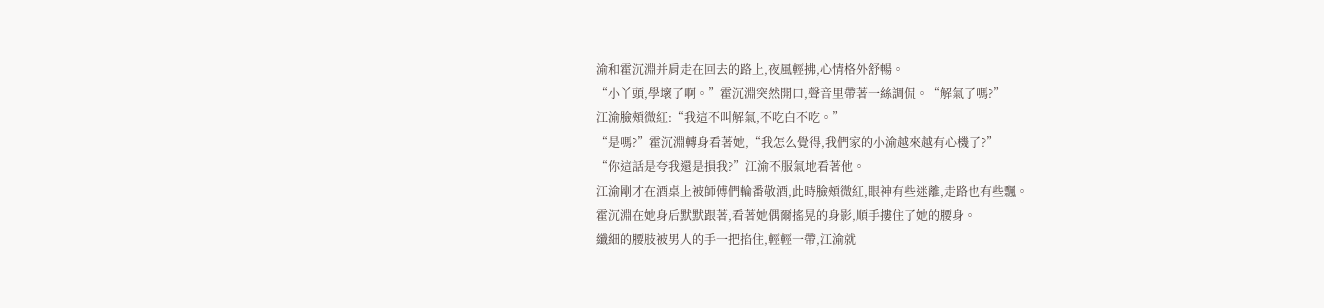渝和霍沉淵并肩走在回去的路上,夜風輕拂,心情格外舒暢。
“小丫頭,學壞了啊。”霍沉淵突然開口,聲音里帶著一絲調侃。“解氣了嗎?”
江渝臉頰微紅:“我這不叫解氣,不吃白不吃。”
“是嗎?”霍沉淵轉身看著她,“我怎么覺得,我們家的小渝越來越有心機了?”
“你這話是夸我還是損我?”江渝不服氣地看著他。
江渝剛才在酒桌上被師傅們輪番敬酒,此時臉頰微紅,眼神有些迷離,走路也有些飄。
霍沉淵在她身后默默跟著,看著她偶爾搖晃的身影,順手摟住了她的腰身。
纖細的腰肢被男人的手一把掐住,輕輕一帶,江渝就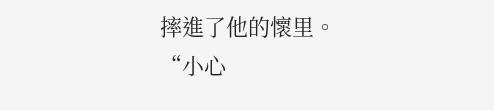摔進了他的懷里。
“小心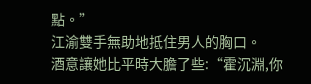點。”
江渝雙手無助地抵住男人的胸口。
酒意讓她比平時大膽了些:“霍沉淵,你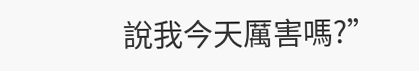說我今天厲害嗎?”